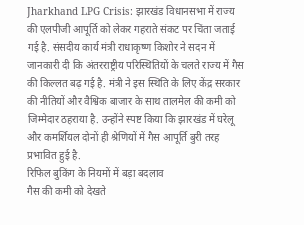Jharkhand LPG Crisis: झारखंड विधानसभा में राज्य की एलपीजी आपूर्ति को लेकर गहराते संकट पर चिंता जताई गई है. संसदीय कार्य मंत्री राधाकृष्ण किशोर ने सदन में जानकारी दी कि अंतरराष्ट्रीय परिस्थितियों के चलते राज्य में गैस की किल्लत बढ़ गई है. मंत्री ने इस स्थिति के लिए केंद्र सरकार की नीतियों और वैश्विक बाजार के साथ तालमेल की कमी को जिम्मेदार ठहराया है. उन्होंने स्पष्ट किया कि झारखंड में घरेलू और कमर्शियल दोनों ही श्रेणियों में गैस आपूर्ति बुरी तरह प्रभावित हुई है.
रिफिल बुकिंग के नियमों में बड़ा बदलाव
गैस की कमी को देखते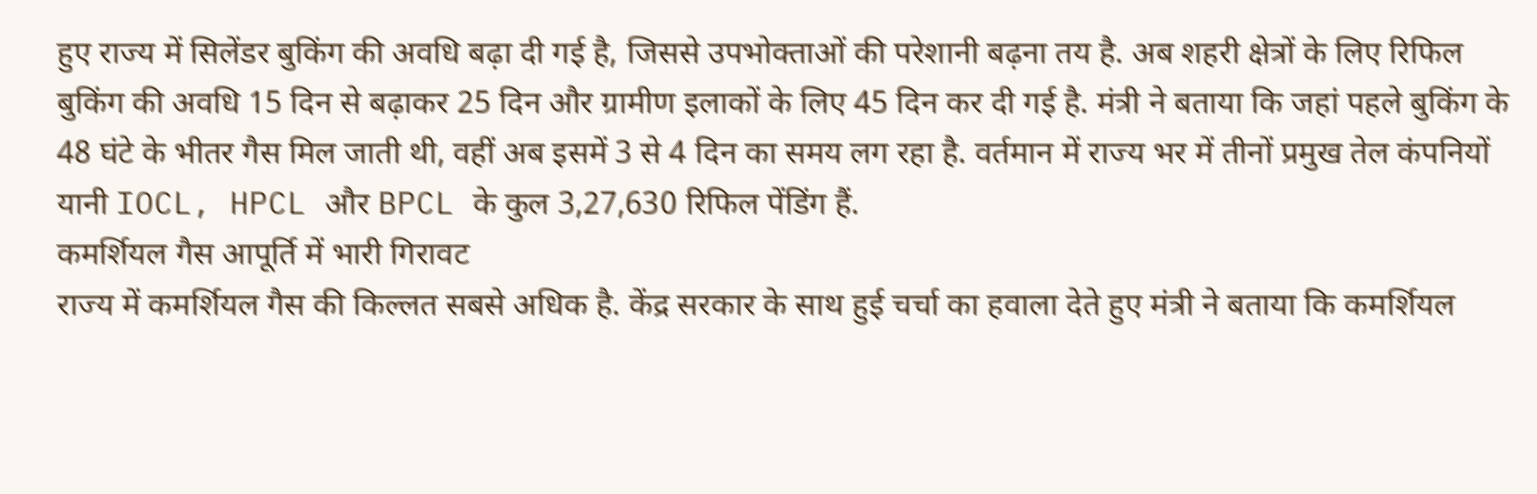हुए राज्य में सिलेंडर बुकिंग की अवधि बढ़ा दी गई है, जिससे उपभोक्ताओं की परेशानी बढ़ना तय है. अब शहरी क्षेत्रों के लिए रिफिल बुकिंग की अवधि 15 दिन से बढ़ाकर 25 दिन और ग्रामीण इलाकों के लिए 45 दिन कर दी गई है. मंत्री ने बताया कि जहां पहले बुकिंग के 48 घंटे के भीतर गैस मिल जाती थी, वहीं अब इसमें 3 से 4 दिन का समय लग रहा है. वर्तमान में राज्य भर में तीनों प्रमुख तेल कंपनियों यानी IOCL, HPCL और BPCL के कुल 3,27,630 रिफिल पेंडिंग हैं.
कमर्शियल गैस आपूर्ति में भारी गिरावट
राज्य में कमर्शियल गैस की किल्लत सबसे अधिक है. केंद्र सरकार के साथ हुई चर्चा का हवाला देते हुए मंत्री ने बताया कि कमर्शियल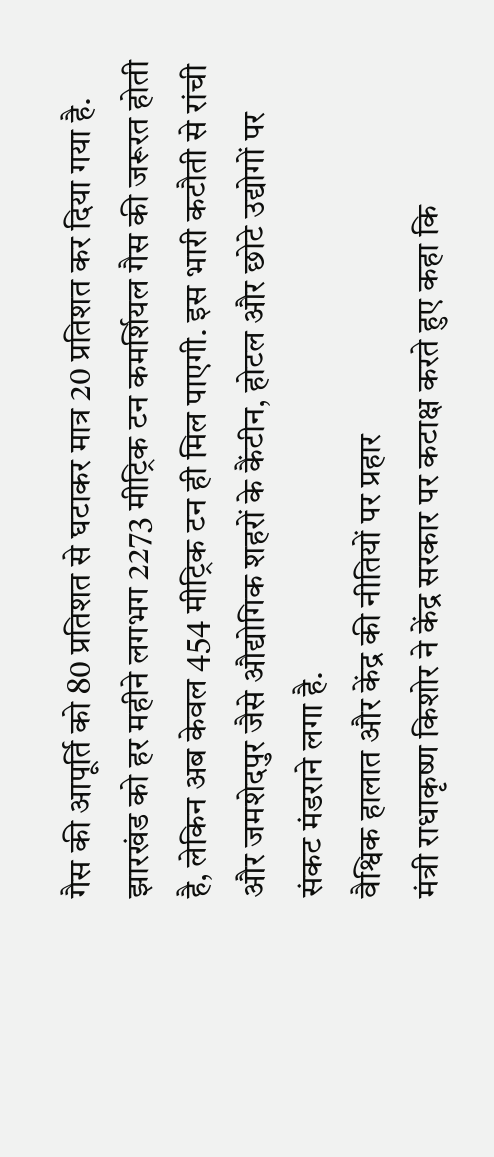गैस की आपूर्ति को 80 प्रतिशत से घटाकर मात्र 20 प्रतिशत कर दिया गया है. झारखंड को हर महीने लगभग 2273 मीट्रिक टन कमर्शियल गैस की जरूरत होती है, लेकिन अब केवल 454 मीट्रिक टन ही मिल पाएगी. इस भारी कटौती से रांची और जमशेदपुर जैसे औद्योगिक शहरों के कैंटीन, होटल और छोटे उद्योगों पर संकट मंडराने लगा है.
वैश्विक हालात और केंद्र की नीतियों पर प्रहार
मंत्री राधाकृष्ण किशोर ने केंद्र सरकार पर कटाक्ष करते हुए कहा कि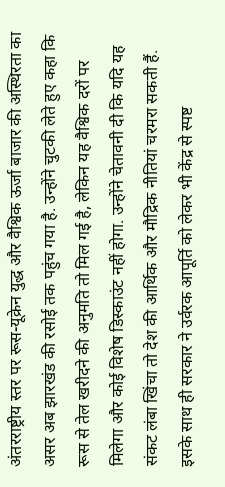अंतरराष्ट्रीय स्तर पर रूस-यूक्रेन युद्ध और वैश्विक ऊर्जा बाजार की अस्थिरता का असर अब झारखंड की रसोई तक पहुंच गया है. उन्होंने चुटकी लेते हुए कहा कि रूस से तेल खरीदने की अनुमति तो मिल गई है, लेकिन यह वैश्विक दरों पर मिलेगा और कोई विशेष डिस्काउंट नहीं होगा. उन्होंने चेतावनी दी कि यदि यह संकट लंबा खिंचा तो देश की आर्थिक और मौद्रिक नीतियां चरमरा सकती हैं. इसके साथ ही सरकार ने उर्वरक आपूर्ति को लेकर भी केंद्र से स्पष्ट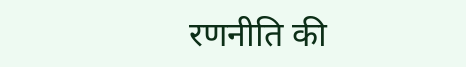रणनीति की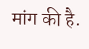मांग की है.